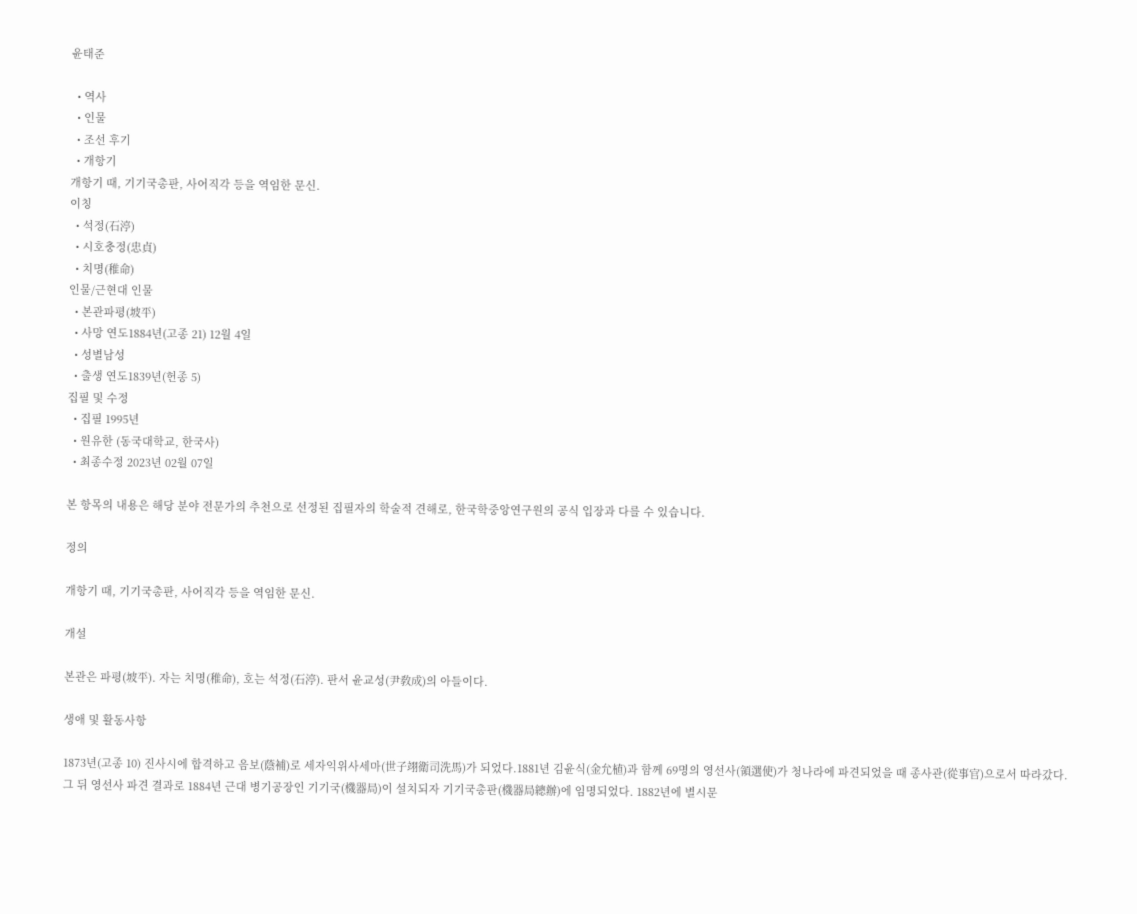윤태준

  • 역사
  • 인물
  • 조선 후기
  • 개항기
개항기 때, 기기국총판, 사어직각 등을 역임한 문신.
이칭
  • 석정(石渟)
  • 시호충정(忠貞)
  • 치명(稚命)
인물/근현대 인물
  • 본관파평(坡平)
  • 사망 연도1884년(고종 21) 12월 4일
  • 성별남성
  • 출생 연도1839년(헌종 5)
집필 및 수정
  • 집필 1995년
  • 원유한 (동국대학교, 한국사)
  • 최종수정 2023년 02월 07일

본 항목의 내용은 해당 분야 전문가의 추천으로 선정된 집필자의 학술적 견해로, 한국학중앙연구원의 공식 입장과 다를 수 있습니다.

정의

개항기 때, 기기국총판, 사어직각 등을 역임한 문신.

개설

본관은 파평(坡平). 자는 치명(稚命), 호는 석정(石渟). 판서 윤교성(尹敎成)의 아들이다.

생애 및 활동사항

1873년(고종 10) 진사시에 합격하고 음보(蔭補)로 세자익위사세마(世子翊衛司洗馬)가 되었다.1881년 김윤식(金允植)과 함께 69명의 영선사(領選使)가 청나라에 파견되었을 때 종사관(從事官)으로서 따라갔다. 그 뒤 영선사 파견 결과로 1884년 근대 병기공장인 기기국(機器局)이 설치되자 기기국총판(機器局總辦)에 임명되었다. 1882년에 별시문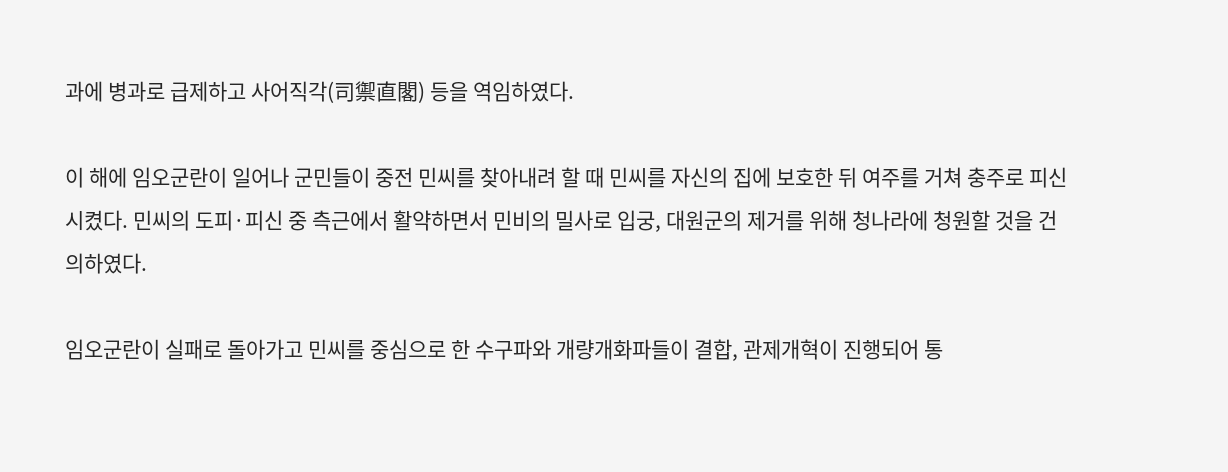과에 병과로 급제하고 사어직각(司禦直閣) 등을 역임하였다.

이 해에 임오군란이 일어나 군민들이 중전 민씨를 찾아내려 할 때 민씨를 자신의 집에 보호한 뒤 여주를 거쳐 충주로 피신시켰다. 민씨의 도피·피신 중 측근에서 활약하면서 민비의 밀사로 입궁, 대원군의 제거를 위해 청나라에 청원할 것을 건의하였다.

임오군란이 실패로 돌아가고 민씨를 중심으로 한 수구파와 개량개화파들이 결합, 관제개혁이 진행되어 통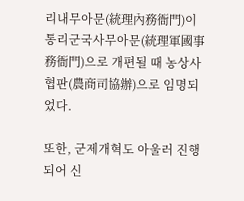리내무아문(統理內務衙門)이 통리군국사무아문(統理軍國事務衙門)으로 개편될 때 농상사협판(農商司協辦)으로 임명되었다.

또한, 군제개혁도 아울러 진행되어 신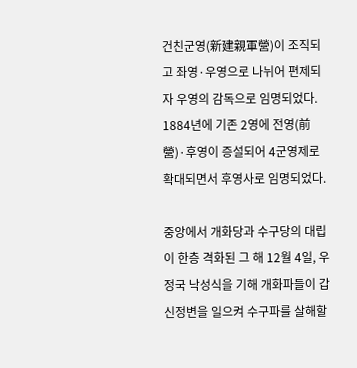건친군영(新建親軍營)이 조직되고 좌영·우영으로 나뉘어 편제되자 우영의 감독으로 임명되었다. 1884년에 기존 2영에 전영(前營)·후영이 증설되어 4군영제로 확대되면서 후영사로 임명되었다.

중앙에서 개화당과 수구당의 대립이 한층 격화된 그 해 12월 4일, 우정국 낙성식을 기해 개화파들이 갑신정변을 일으켜 수구파를 살해할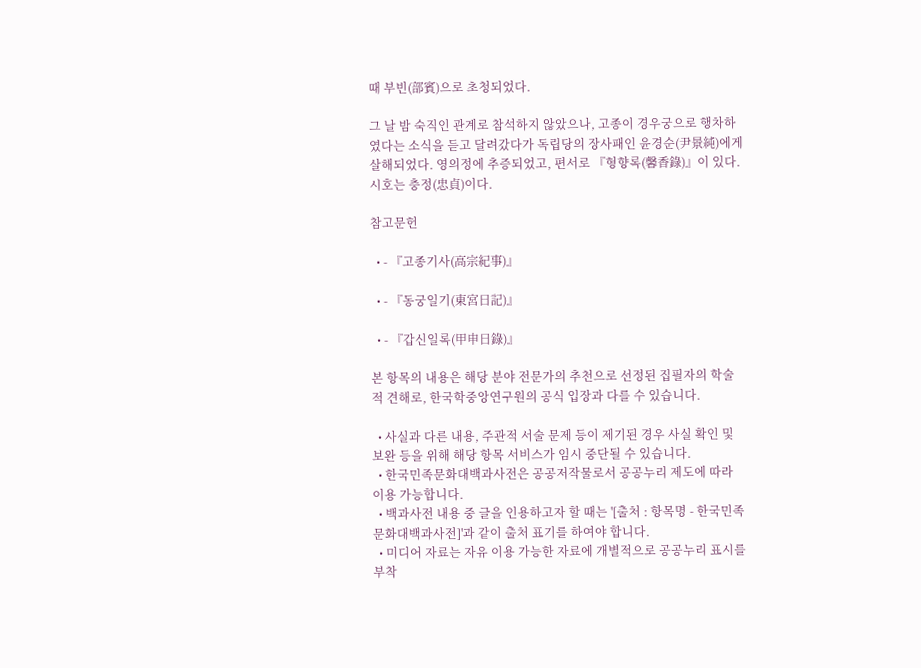때 부빈(部賓)으로 초청되었다.

그 날 밤 숙직인 관계로 참석하지 않았으나, 고종이 경우궁으로 행차하였다는 소식을 듣고 달려갔다가 독립당의 장사패인 윤경순(尹景純)에게 살해되었다. 영의정에 추증되었고, 편서로 『형향록(馨香錄)』이 있다. 시호는 충정(忠貞)이다.

참고문헌

  • - 『고종기사(高宗紀事)』

  • - 『동궁일기(東宮日記)』

  • - 『갑신일록(甲申日錄)』

본 항목의 내용은 해당 분야 전문가의 추천으로 선정된 집필자의 학술적 견해로, 한국학중앙연구원의 공식 입장과 다를 수 있습니다.

  • 사실과 다른 내용, 주관적 서술 문제 등이 제기된 경우 사실 확인 및 보완 등을 위해 해당 항목 서비스가 임시 중단될 수 있습니다.
  • 한국민족문화대백과사전은 공공저작물로서 공공누리 제도에 따라 이용 가능합니다.
  • 백과사전 내용 중 글을 인용하고자 할 때는 '[출처 : 항목명 - 한국민족문화대백과사전]'과 같이 출처 표기를 하여야 합니다.
  • 미디어 자료는 자유 이용 가능한 자료에 개별적으로 공공누리 표시를 부착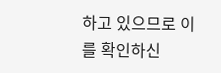하고 있으므로 이를 확인하신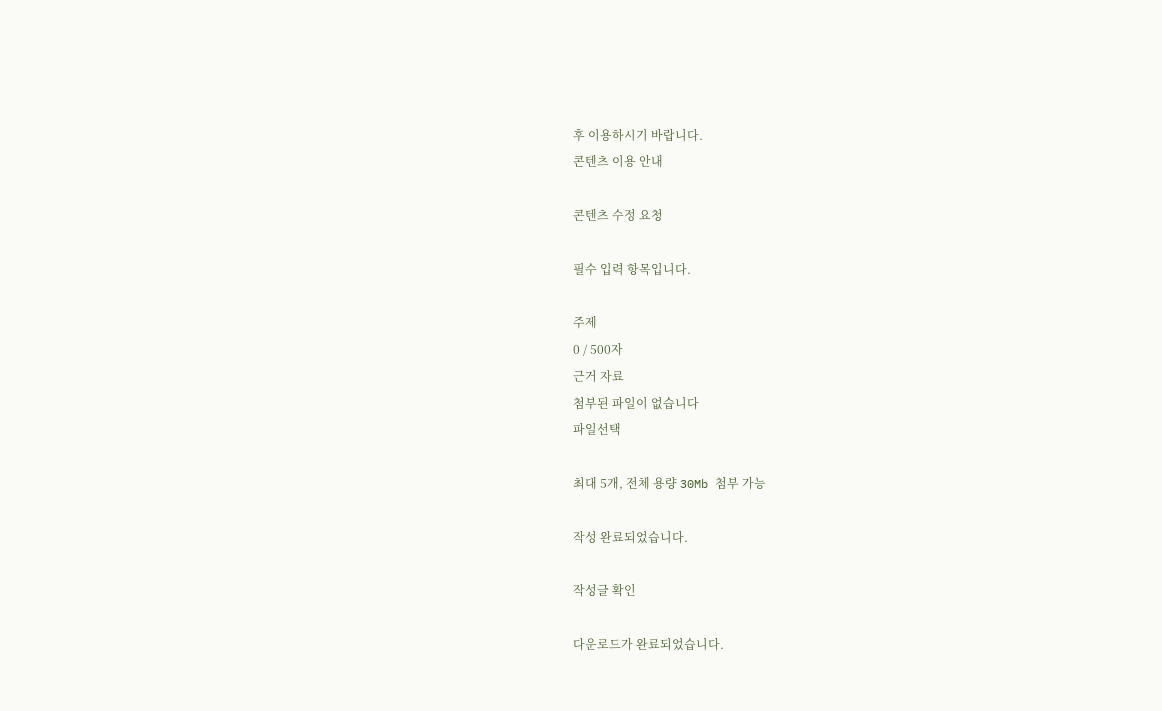후 이용하시기 바랍니다.
콘텐츠 이용 안내

콘텐츠 수정 요청

필수 입력 항목입니다.

주제
0 / 500자
근거 자료
첨부된 파일이 없습니다
파일선택

최대 5개, 전체 용량 30Mb 첨부 가능

작성 완료되었습니다.

작성글 확인

다운로드가 완료되었습니다.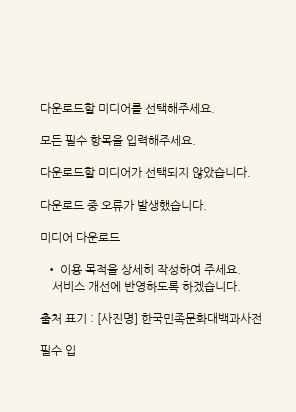다운로드할 미디어를 선택해주세요.

모든 필수 항목을 입력해주세요.

다운로드할 미디어가 선택되지 않았습니다.

다운로드 중 오류가 발생했습니다.

미디어 다운로드

  • 이용 목적을 상세히 작성하여 주세요.
    서비스 개선에 반영하도록 하겠습니다.

출처 표기 : [사진명] 한국민족문화대백과사전

필수 입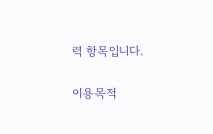력 항목입니다.

이용목적